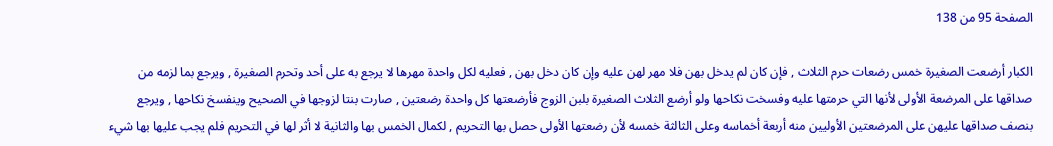الصفحة 95 من 138

الكبار أرضعت الصغيرة خمس رضعات حرم الثلاث , فإن كان لم يدخل بهن فلا مهر لهن عليه وإن كان دخل بهن , فعليه لكل واحدة مهرها لا يرجع به على أحد وتحرم الصغيرة , ويرجع بما لزمه من صداقها على المرضعة الأولى لأنها التي حرمتها عليه وفسخت نكاحها ولو أرضع الثلاث الصغيرة بلبن الزوج فأرضعتها كل واحدة رضعتين , صارت بنتا لزوجها في الصحيح وينفسخ نكاحها , ويرجع بنصف صداقها عليهن على المرضعتين الأوليين منه أربعة أخماسه وعلى الثالثة خمسه لأن رضعتها الأولى حصل بها التحريم , لكمال الخمس بها والثانية لا أثر لها في التحريم فلم يجب عليها بها شيء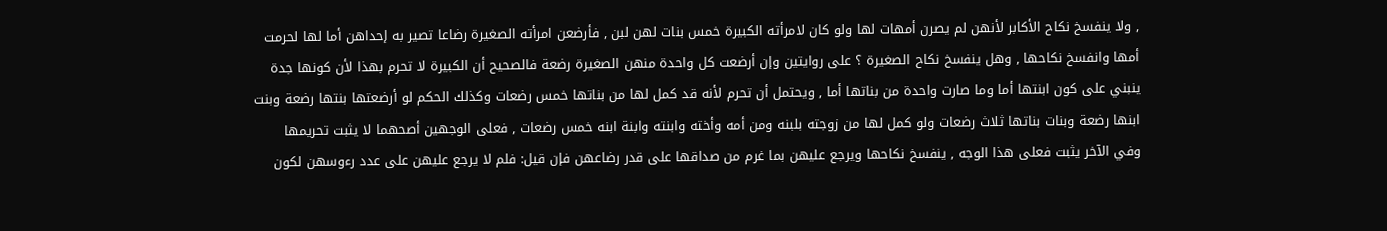, ولا ينفسخ نكاح الأكابر لأنهن لم يصرن أمهات لها ولو كان لامرأته الكبيرة خمس بنات لهن لبن , فأرضعن امرأته الصغيرة رضاعا تصير به إحداهن أما لها لحرمت أمها وانفسخ نكاحها , وهل ينفسخ نكاح الصغيرة ؟ على روايتين وإن أرضعت كل واحدة منهن الصغيرة رضعة فالصحيح أن الكبيرة لا تحرم بهذا لأن كونها جدة ينبني على كون ابنتها أما وما صارت واحدة من بناتها أما , ويحتمل أن تحرم لأنه قد كمل لها من بناتها خمس رضعات وكذلك الحكم لو أرضعتها بنتها رضعة وبنت ابنها رضعة وبنات بناتها ثلاث رضعات ولو كمل لها من زوجته بلبنه ومن أمه وأخته وابنته وابنة ابنه خمس رضعات , فعلى الوجهين أصحهما لا يثبت تحريمها وفي الآخر يثبت فعلى هذا الوجه , ينفسخ نكاحها ويرجع عليهن بما غرم من صداقها على قدر رضاعهن فإن قيل: فلم لا يرجع عليهن على عدد رءوسهن لكون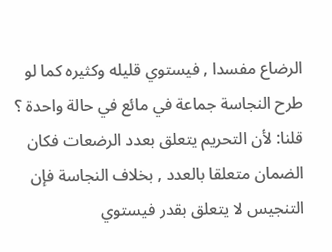الرضاع مفسدا , فيستوي قليله وكثيره كما لو طرح النجاسة جماعة في مائع في حالة واحدة ؟ قلنا: لأن التحريم يتعلق بعدد الرضعات فكان الضمان متعلقا بالعدد , بخلاف النجاسة فإن التنجيس لا يتعلق بقدر فيستوي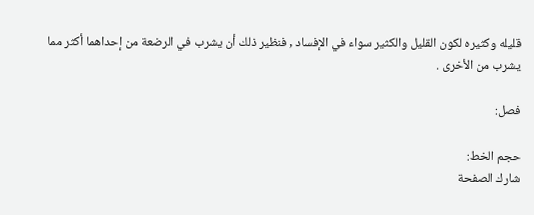قليله وكثيره لكون القليل والكثير سواء في الإفساد , فنظير ذلك أن يشرب في الرضعة من إحداهما أكثر مما يشرب من الأخرى .

فصل:

حجم الخط:
شارك الصفحة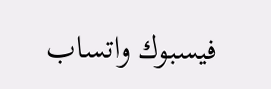فيسبوك واتساب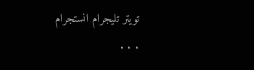تويتر تليجرام انستجرام
. . .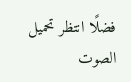فضلًا انتظر تحميل الصوت